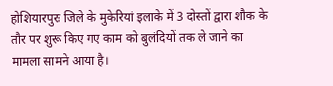होशियारपुरः जिले के मुकेरियां इलाके में 3 दोस्तों द्वारा शौक के तौर पर शुरू किए गए काम को बुलंदियों तक ले जाने का मामला सामने आया है।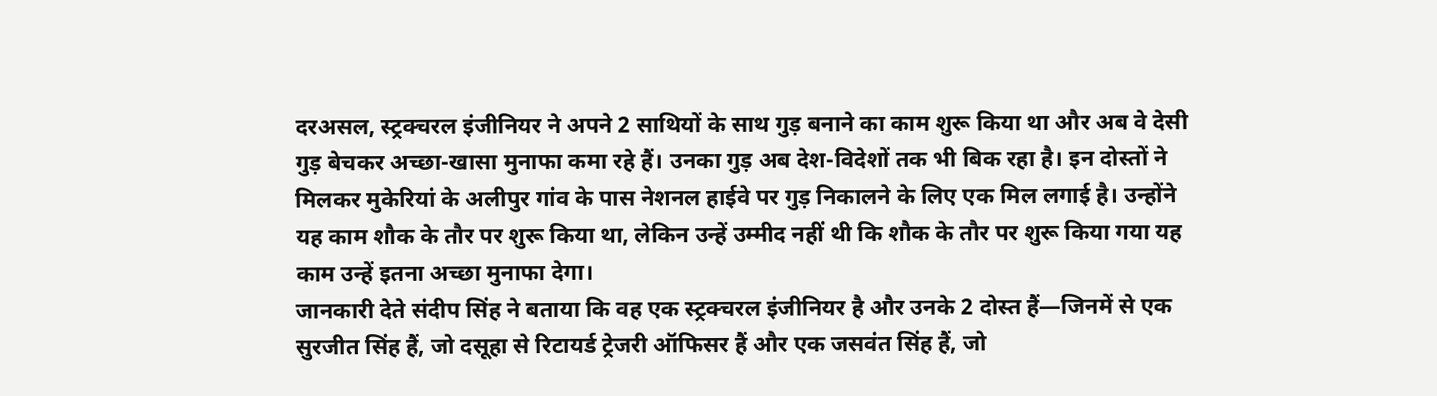दरअसल, स्ट्रक्चरल इंजीनियर ने अपने 2 साथियों के साथ गुड़ बनाने का काम शुरू किया था और अब वे देसी गुड़ बेचकर अच्छा-खासा मुनाफा कमा रहे हैं। उनका गुड़ अब देश-विदेशों तक भी बिक रहा है। इन दोस्तों ने मिलकर मुकेरियां के अलीपुर गांव के पास नेशनल हाईवे पर गुड़ निकालने के लिए एक मिल लगाई है। उन्होंने यह काम शौक के तौर पर शुरू किया था, लेकिन उन्हें उम्मीद नहीं थी कि शौक के तौर पर शुरू किया गया यह काम उन्हें इतना अच्छा मुनाफा देगा।
जानकारी देते संदीप सिंह ने बताया कि वह एक स्ट्रक्चरल इंजीनियर है और उनके 2 दोस्त हैं—जिनमें से एक सुरजीत सिंह हैं, जो दसूहा से रिटायर्ड ट्रेजरी ऑफिसर हैं और एक जसवंत सिंह हैं, जो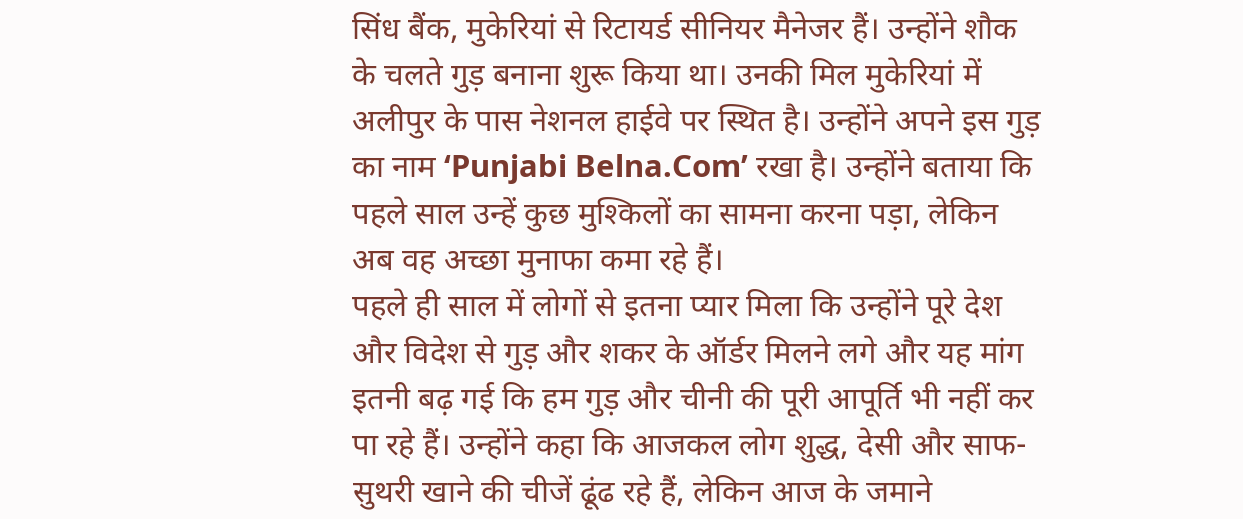सिंध बैंक, मुकेरियां से रिटायर्ड सीनियर मैनेजर हैं। उन्होंने शौक के चलते गुड़ बनाना शुरू किया था। उनकी मिल मुकेरियां में अलीपुर के पास नेशनल हाईवे पर स्थित है। उन्होंने अपने इस गुड़ का नाम ‘Punjabi Belna.Com’ रखा है। उन्होंने बताया कि पहले साल उन्हें कुछ मुश्किलों का सामना करना पड़ा, लेकिन अब वह अच्छा मुनाफा कमा रहे हैं।
पहले ही साल में लोगों से इतना प्यार मिला कि उन्होंने पूरे देश और विदेश से गुड़ और शकर के ऑर्डर मिलने लगे और यह मांग इतनी बढ़ गई कि हम गुड़ और चीनी की पूरी आपूर्ति भी नहीं कर पा रहे हैं। उन्होंने कहा कि आजकल लोग शुद्ध, देसी और साफ-सुथरी खाने की चीजें ढूंढ रहे हैं, लेकिन आज के जमाने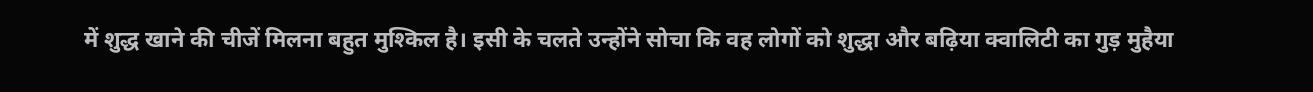में शुद्ध खाने की चीजें मिलना बहुत मुश्किल है। इसी के चलते उन्होंने सोचा कि वह लोगों को शुद्धा और बढ़िया क्वालिटी का गुड़ मुहैया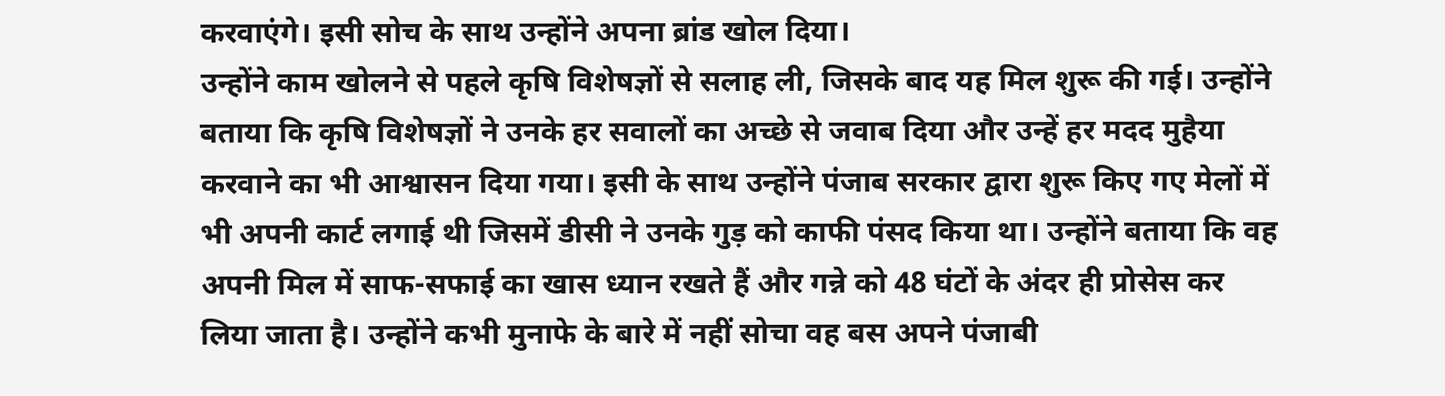करवाएंगे। इसी सोच के साथ उन्होंने अपना ब्रांड खोल दिया।
उन्होंने काम खोलने से पहले कृषि विशेषज्ञों से सलाह ली, जिसके बाद यह मिल शुरू की गई। उन्होंने बताया कि कृषि विशेषज्ञों ने उनके हर सवालों का अच्छे से जवाब दिया और उन्हें हर मदद मुहैया करवाने का भी आश्वासन दिया गया। इसी के साथ उन्होंने पंजाब सरकार द्वारा शुरू किए गए मेलों में भी अपनी कार्ट लगाई थी जिसमें डीसी ने उनके गुड़ को काफी पंसद किया था। उन्होंने बताया कि वह अपनी मिल में साफ-सफाई का खास ध्यान रखते हैं और गन्ने को 48 घंटों के अंदर ही प्रोसेस कर लिया जाता है। उन्होंने कभी मुनाफे के बारे में नहीं सोचा वह बस अपने पंजाबी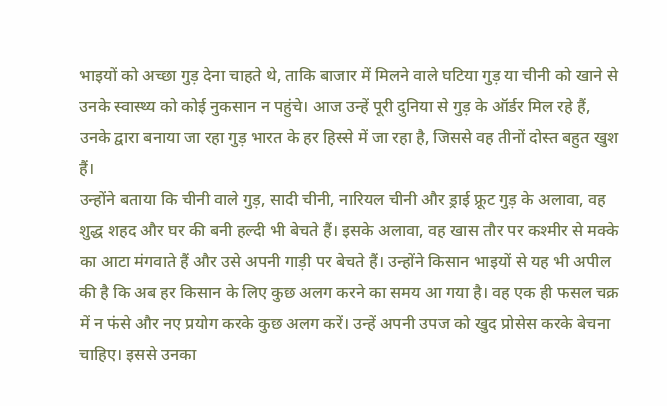भाइयों को अच्छा गुड़ देना चाहते थे, ताकि बाजार में मिलने वाले घटिया गुड़ या चीनी को खाने से उनके स्वास्थ्य को कोई नुकसान न पहुंचे। आज उन्हें पूरी दुनिया से गुड़ के ऑर्डर मिल रहे हैं, उनके द्वारा बनाया जा रहा गुड़ भारत के हर हिस्से में जा रहा है, जिससे वह तीनों दोस्त बहुत खुश हैं।
उन्होंने बताया कि चीनी वाले गुड़, सादी चीनी, नारियल चीनी और ड्राई फ्रूट गुड़ के अलावा, वह शुद्ध शहद और घर की बनी हल्दी भी बेचते हैं। इसके अलावा, वह खास तौर पर कश्मीर से मक्के का आटा मंगवाते हैं और उसे अपनी गाड़ी पर बेचते हैं। उन्होंने किसान भाइयों से यह भी अपील की है कि अब हर किसान के लिए कुछ अलग करने का समय आ गया है। वह एक ही फसल चक्र में न फंसे और नए प्रयोग करके कुछ अलग करें। उन्हें अपनी उपज को खुद प्रोसेस करके बेचना चाहिए। इससे उनका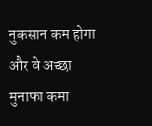नुकसान कम होगा और वे अच्छा मुनाफा कमा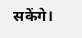सकेंगे।